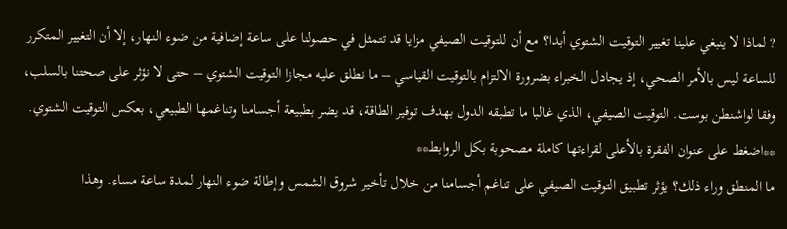? لماذا لا ينبغي علينا تغيير التوقيت الشتوي أبدا؟ مع أن للتوقيت الصيفي مزايا قد تتمثل في حصولنا على ساعة إضافية من ضوء النهار، إلا أن التغيير المتكرر للساعة ليس بالأمر الصحي، إذ يجادل الخبراء بضرورة الالتزام بالتوقيت القياسي – ما نطلق عليه مجازا التوقيت الشتوي – حتى لا نؤثر على صحتنا بالسلب، وفقا لواشنطن بوست. التوقيت الصيفي، الذي غالبا ما تطبقه الدول بهدف توفير الطاقة، قد يضر بطبيعة أجسامنا وتناغمها الطبيعي، بعكس التوقيت الشتوي.
**اضغط على عنوان الفقرة بالأعلى لقراءتها كاملة مصحوبة بكل الروابط**
ما المنطق وراء ذلك؟ يؤثر تطبيق التوقيت الصيفي على تناغم أجسامنا من خلال تأخير شروق الشمس وإطالة ضوء النهار لمدة ساعة مساء. وهذا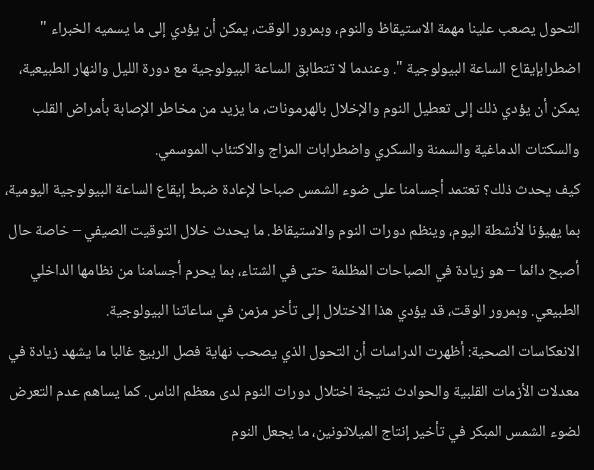التحول يصعب علينا مهمة الاستيقاظ والنوم، وبمرور الوقت، يمكن أن يؤدي إلى ما يسميه الخبراء " اضطرابإيقاع الساعة البيولوجية ". وعندما لا تتطابق الساعة البيولوجية مع دورة الليل والنهار الطبيعية، يمكن أن يؤدي ذلك إلى تعطيل النوم والإخلال بالهرمونات، ما يزيد من مخاطر الإصابة بأمراض القلب والسكتات الدماغية والسمنة والسكري واضطرابات المزاج والاكتئاب الموسمي.
كيف يحدث ذلك؟ تعتمد أجسامنا على ضوء الشمس صباحا لإعادة ضبط إيقاع الساعة البيولوجية اليومية، بما يهيؤنا لأنشطة اليوم، وينظم دورات النوم والاستيقاظ. ما يحدث خلال التوقيت الصيفي – خاصة حال أصبح دائما – هو زيادة في الصباحات المظلمة حتى في الشتاء، بما يحرم أجسامنا من نظامها الداخلي الطبيعي. وبمرور الوقت، قد يؤدي هذا الاختلال إلى تأخر مزمن في ساعاتنا البيولوجية.
الانعكاسات الصحية: أظهرت الدراسات أن التحول الذي يصحب نهاية فصل الربيع غالبا ما يشهد زيادة في معدلات الأزمات القلبية والحوادث نتيجة اختلال دورات النوم لدى معظم الناس. كما يساهم عدم التعرض لضوء الشمس المبكر في تأخير إنتاج الميلاتونين، ما يجعل النوم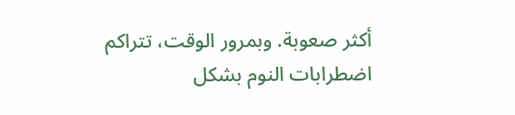أكثر صعوبة. وبمرور الوقت، تتراكم اضطرابات النوم بشكل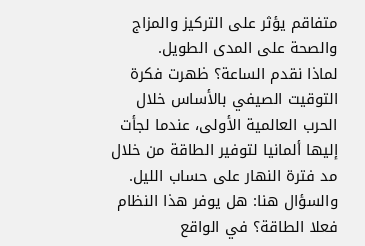متفاقم يؤثر على التركيز والمزاج والصحة على المدى الطويل.
لماذا نقدم الساعة؟ ظهرت فكرة التوقيت الصيفي بالأساس خلال الحرب العالمية الأولى، عندما لجأت إليها ألمانيا لتوفير الطاقة من خلال مد فترة النهار على حساب الليل. والسؤال هنا: هل يوفر هذا النظام فعلا الطاقة؟ في الواقع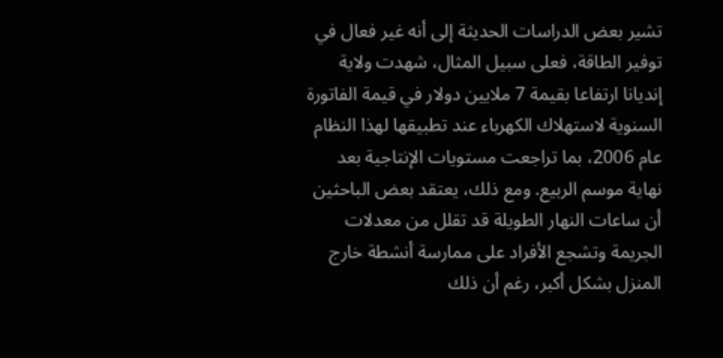تشير بعض الدراسات الحديثة إلى أنه غير فعال في توفير الطاقة، فعلى سبيل المثال، شهدت ولاية إنديانا ارتفاعا بقيمة 7 ملايين دولار في قيمة الفاتورة السنوية لاستهلاك الكهرباء عند تطبيقها لهذا النظام عام 2006، بما تراجعت مستويات الإنتاجية بعد نهاية موسم الربيع. ومع ذلك، يعتقد بعض الباحثين أن ساعات النهار الطويلة قد تقلل من معدلات الجريمة وتشجع الأفراد على ممارسة أنشطة خارج المنزل بشكل أكبر، رغم أن ذلك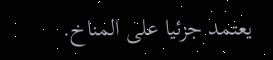يعتمد جزئيا على المناخ.